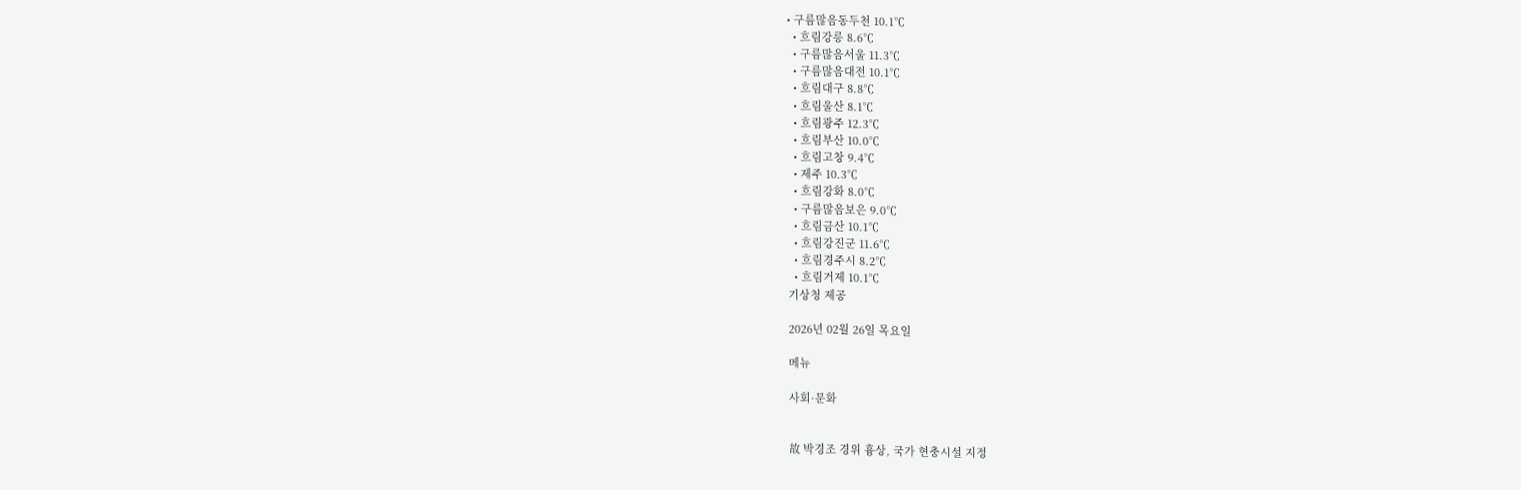• 구름많음동두천 10.1℃
  • 흐림강릉 8.6℃
  • 구름많음서울 11.3℃
  • 구름많음대전 10.1℃
  • 흐림대구 8.8℃
  • 흐림울산 8.1℃
  • 흐림광주 12.3℃
  • 흐림부산 10.0℃
  • 흐림고창 9.4℃
  • 제주 10.3℃
  • 흐림강화 8.0℃
  • 구름많음보은 9.0℃
  • 흐림금산 10.1℃
  • 흐림강진군 11.6℃
  • 흐림경주시 8.2℃
  • 흐림거제 10.1℃
기상청 제공

2026년 02월 26일 목요일

메뉴

사회·문화


故 박경조 경위 흉상, 국가 현충시설 지정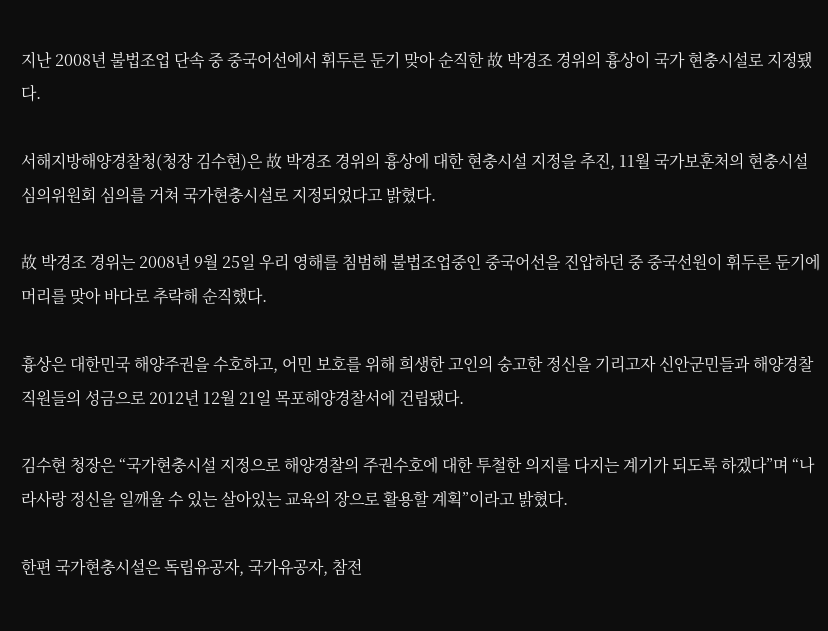지난 2008년 불법조업 단속 중 중국어선에서 휘두른 둔기 맞아 순직한 故 박경조 경위의 흉상이 국가 현충시설로 지정됐다.

서해지방해양경찰청(청장 김수현)은 故 박경조 경위의 흉상에 대한 현충시설 지정을 추진, 11월 국가보훈처의 현충시설 심의위원회 심의를 거쳐 국가현충시설로 지정되었다고 밝혔다.

故 박경조 경위는 2008년 9월 25일 우리 영해를 침범해 불법조업중인 중국어선을 진압하던 중 중국선원이 휘두른 둔기에 머리를 맞아 바다로 추락해 순직했다.

흉상은 대한민국 해양주권을 수호하고, 어민 보호를 위해 희생한 고인의 숭고한 정신을 기리고자 신안군민들과 해양경찰 직원들의 성금으로 2012년 12월 21일 목포해양경찰서에 건립됐다.

김수현 청장은 “국가현충시설 지정으로 해양경찰의 주권수호에 대한 투철한 의지를 다지는 계기가 되도록 하겠다”며 “나라사랑 정신을 일깨울 수 있는 살아있는 교육의 장으로 활용할 계획”이라고 밝혔다.

한편 국가현충시설은 독립유공자, 국가유공자, 참전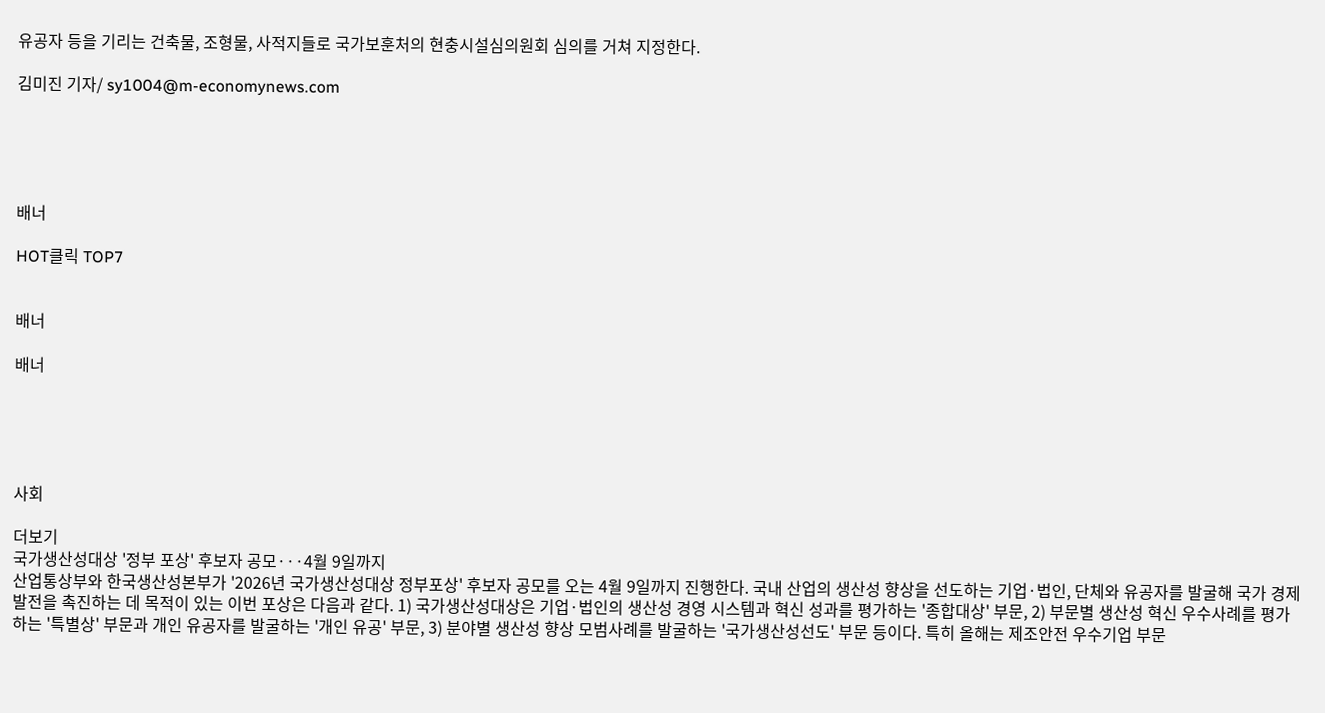유공자 등을 기리는 건축물, 조형물, 사적지들로 국가보훈처의 현충시설심의원회 심의를 거쳐 지정한다.

김미진 기자/ sy1004@m-economynews.com





배너

HOT클릭 TOP7


배너

배너





사회

더보기
국가생산성대상 '정부 포상' 후보자 공모···4월 9일까지
산업통상부와 한국생산성본부가 '2026년 국가생산성대상 정부포상' 후보자 공모를 오는 4월 9일까지 진행한다. 국내 산업의 생산성 향상을 선도하는 기업·법인, 단체와 유공자를 발굴해 국가 경제 발전을 촉진하는 데 목적이 있는 이번 포상은 다음과 같다. 1) 국가생산성대상은 기업·법인의 생산성 경영 시스템과 혁신 성과를 평가하는 '종합대상' 부문, 2) 부문별 생산성 혁신 우수사례를 평가하는 '특별상' 부문과 개인 유공자를 발굴하는 '개인 유공' 부문, 3) 분야별 생산성 향상 모범사례를 발굴하는 '국가생산성선도' 부문 등이다. 특히 올해는 제조안전 우수기업 부문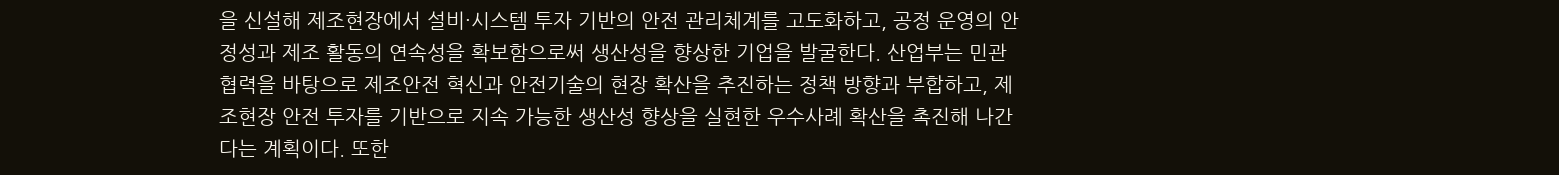을 신설해 제조현장에서 설비·시스템 투자 기반의 안전 관리체계를 고도화하고, 공정 운영의 안정성과 제조 활동의 연속성을 확보함으로써 생산성을 향상한 기업을 발굴한다. 산업부는 민관 협력을 바탕으로 제조안전 혁신과 안전기술의 현장 확산을 추진하는 정책 방향과 부합하고, 제조현장 안전 투자를 기반으로 지속 가능한 생산성 향상을 실현한 우수사례 확산을 촉진해 나간다는 계획이다. 또한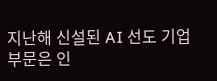지난해 신설된 AI 선도 기업 부문은 인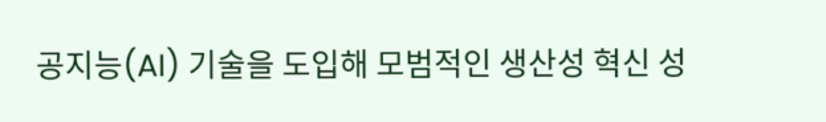공지능(AI) 기술을 도입해 모범적인 생산성 혁신 성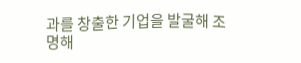과를 창출한 기업을 발굴해 조명해